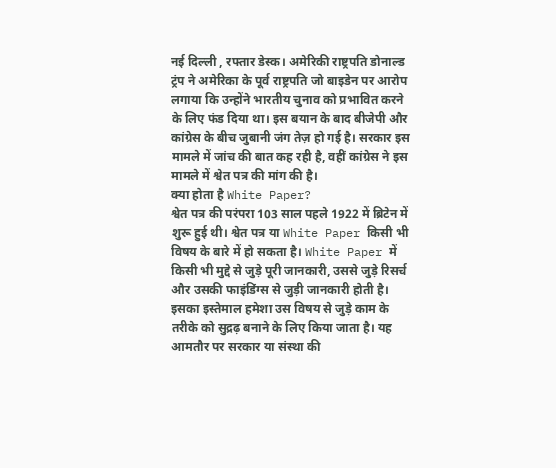नई दिल्ली , रफ्तार डेस्क। अमेरिकी राष्ट्रपति डोनाल्ड ट्रंप ने अमेरिका के पूर्व राष्ट्रपति जो बाइडेन पर आरोप लगाया कि उन्होंने भारतीय चुनाव को प्रभावित करने के लिए फंड दिया था। इस बयान के बाद बीजेपी और कांग्रेस के बीच जुबानी जंग तेज़ हो गई है। सरकार इस मामले में जांच की बात कह रही है, वहीं कांग्रेस ने इस मामले में श्वेत पत्र की मांग की है।
क्या होता है White Paper?
श्वेत पत्र की परंपरा 103 साल पहले 1922 में ब्रिटेन में शुरू हुई थी। श्वेत पत्र या White Paper किसी भी विषय के बारे में हो सकता है। White Paper में किसी भी मुद्दे से जुड़े पूरी जानकारी, उससे जुड़े रिसर्च और उसकी फाइंडिंग्स से जुड़ी जानकारी होती है। इसका इस्तेमाल हमेशा उस विषय से जुड़े काम के तरीके को सुद्रढ़ बनाने के लिए किया जाता है। यह आमतौर पर सरकार या संस्था की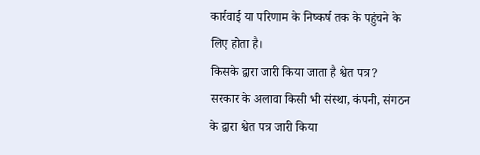कार्रवाई या परिणाम के निष्कर्ष तक के पहुंचने के लिए होता है।
किसके द्वारा जारी किया जाता है श्वेत पत्र?
सरकार के अलावा किसी भी संस्था, कंपनी, संगठन के द्वारा श्वेत पत्र जारी किया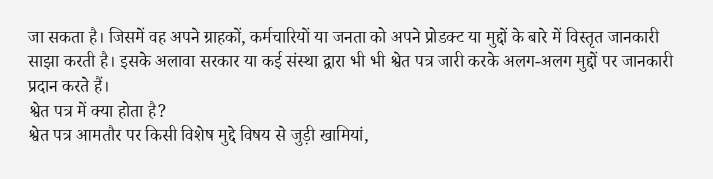जा सकता है। जिसमें वह अपने ग्राहकों, कर्मचारियों या जनता को अपने प्रोडक्ट या मुद्दों के बारे में विस्तृत जानकारी साझा करती है। इसके अलावा सरकार या कई संस्था द्वारा भी भी श्वेत पत्र जारी करके अलग-अलग मुद्दों पर जानकारी प्रदान करते हैं।
श्वेत पत्र में क्या होता है?
श्वेत पत्र आमतौर पर किसी विशेष मुद्दे विषय से जुड़ी खामियां,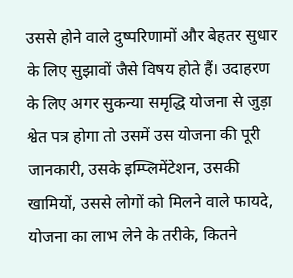उससे होने वाले दुष्परिणामों और बेहतर सुधार के लिए सुझावों जैसे विषय होते हैं। उदाहरण के लिए अगर सुकन्या समृद्धि योजना से जुड़ा श्वेत पत्र होगा तो उसमें उस योजना की पूरी जानकारी, उसके इम्प्लिमेंटेशन, उसकी खामियों, उससे लोगों को मिलने वाले फायदे, योजना का लाभ लेने के तरीके, कितने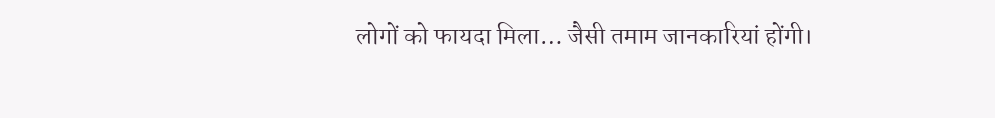लोगों को फायदा मिला… जैसी तमाम जानकारियां होंगी।